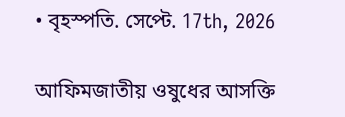• বৃহস্পতি. সেপ্টে. 17th, 2026

আফিমজাতীয় ওষুধের আসক্তি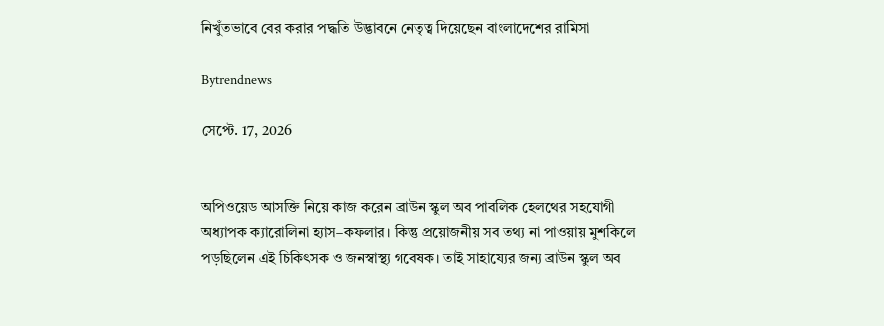নিখুঁতভাবে বের করার পদ্ধতি উদ্ভাবনে নেতৃত্ব দিয়েছেন বাংলাদেশের রামিসা

Bytrendnews

সেপ্টে. 17, 2026


অপিওয়েড আসক্তি নিয়ে কাজ করেন ব্রাউন স্কুল অব পাবলিক হেলথের সহযোগী অধ্যাপক ক্যারোলিনা হ্যাস–কফলার। কিন্তু প্রয়োজনীয় সব তথ্য না পাওয়ায় মুশকিলে পড়ছিলেন এই চিকিৎসক ও জনস্বাস্থ্য গবেষক। তাই সাহায্যের জন্য ব্রাউন স্কুল অব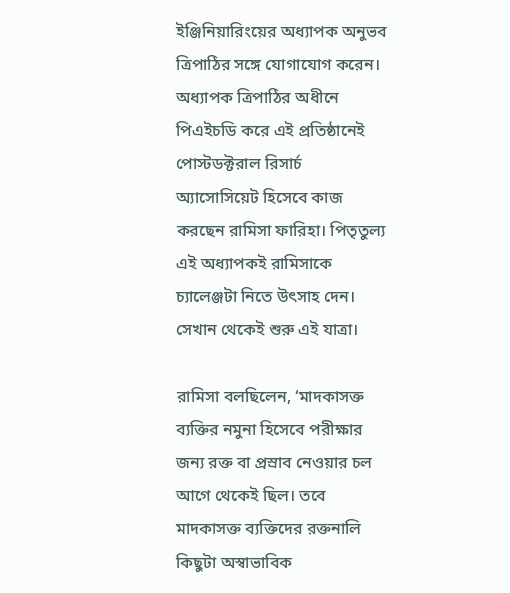ইঞ্জিনিয়ারিংয়ের অধ্যাপক অনুভব ত্রিপাঠির সঙ্গে যোগাযোগ করেন। অধ্যাপক ত্রিপাঠির অধীনে পিএইচডি করে এই প্রতিষ্ঠানেই পোস্টডক্টরাল রিসার্চ অ্যাসোসিয়েট হিসেবে কাজ করছেন রামিসা ফারিহা। পিতৃতুল্য এই অধ্যাপকই রামিসাকে চ্যালেঞ্জটা নিতে উৎসাহ দেন। সেখান থেকেই শুরু এই যাত্রা।

রামিসা বলছিলেন, ‘মাদকাসক্ত ব্যক্তির নমুনা হিসেবে পরীক্ষার জন্য রক্ত বা প্রস্রাব নেওয়ার চল আগে থেকেই ছিল। তবে মাদকাসক্ত ব্যক্তিদের রক্তনালি কিছুটা অস্বাভাবিক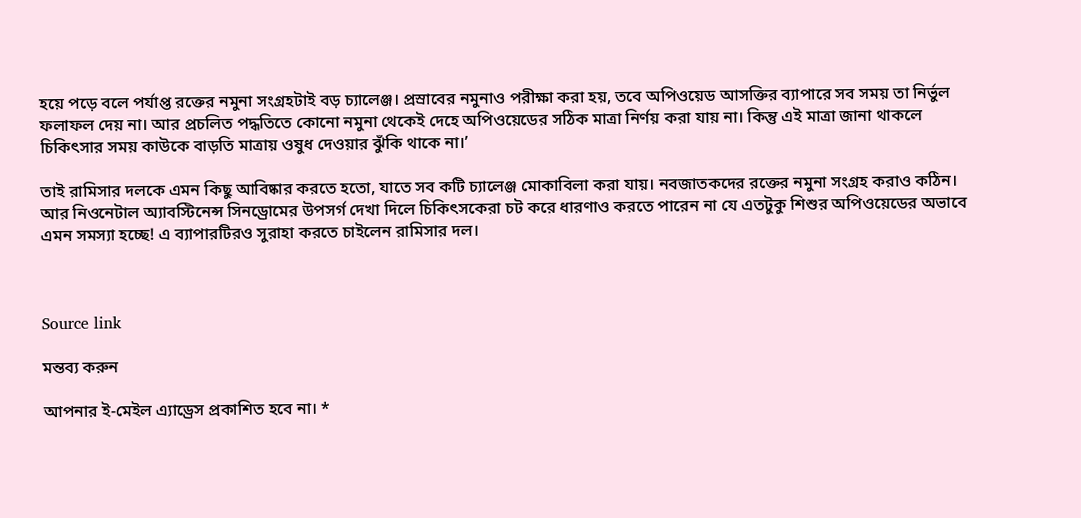হয়ে পড়ে বলে পর্যাপ্ত রক্তের নমুনা সংগ্রহটাই বড় চ্যালেঞ্জ। প্রস্রাবের নমুনাও পরীক্ষা করা হয়, তবে অপিওয়েড আসক্তির ব্যাপারে সব সময় তা নির্ভুল ফলাফল দেয় না। আর প্রচলিত পদ্ধতিতে কোনো নমুনা থেকেই দেহে অপিওয়েডের সঠিক মাত্রা নির্ণয় করা যায় না। কিন্তু এই মাত্রা জানা থাকলে চিকিৎসার সময় কাউকে বাড়তি মাত্রায় ওষুধ দেওয়ার ঝুঁকি থাকে না।’

তাই রামিসার দলকে এমন কিছু আবিষ্কার করতে হতো, যাতে সব কটি চ্যালেঞ্জ মোকাবিলা করা যায়। নবজাতকদের রক্তের নমুনা সংগ্রহ করাও কঠিন। আর নিওনেটাল অ্যাবস্টিনেন্স সিনড্রোমের উপসর্গ দেখা দিলে চিকিৎসকেরা চট করে ধারণাও করতে পারেন না যে এতটুকু শিশুর অপিওয়েডের অভাবে এমন সমস্যা হচ্ছে! এ ব্যাপারটিরও সুরাহা করতে চাইলেন রামিসার দল।



Source link

মন্তব্য করুন

আপনার ই-মেইল এ্যাড্রেস প্রকাশিত হবে না। *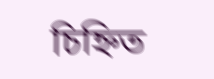চিহ্নিত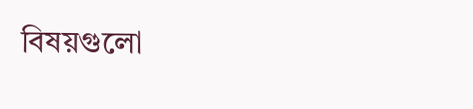বিষয়গুলো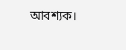আবশ্যক।